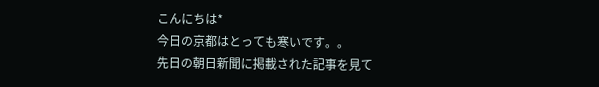こんにちは*
今日の京都はとっても寒いです。。
先日の朝日新聞に掲載された記事を見て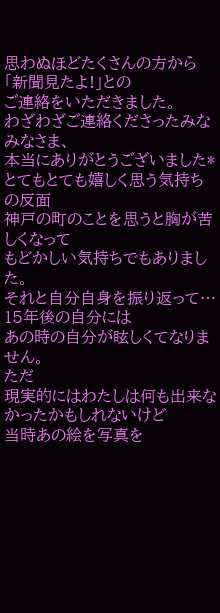思わぬほどたくさんの方から「新聞見たよ!」との
ご連絡をいただきました。
わざわざご連絡くださったみなみなさま、
本当にありがとうございました*
とてもとても嬉しく思う気持ちの反面
神戸の町のことを思うと胸が苦しくなって
もどかしい気持ちでもありました。
それと自分自身を振り返って…
15年後の自分には
あの時の自分が眩しくてなりません。
ただ
現実的にはわたしは何も出来なかったかもしれないけど
当時あの絵を写真を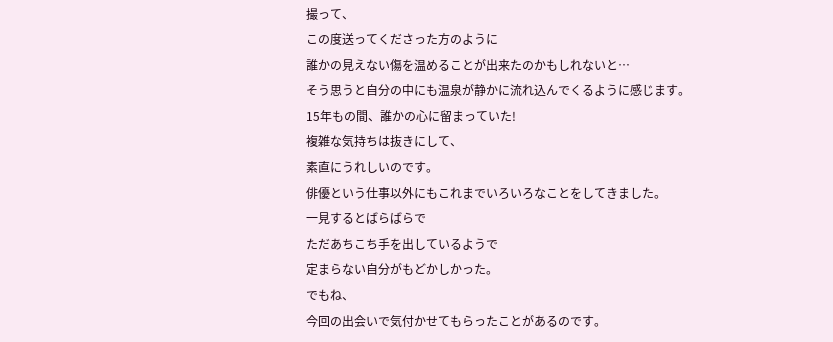撮って、
この度送ってくださった方のように
誰かの見えない傷を温めることが出来たのかもしれないと…
そう思うと自分の中にも温泉が静かに流れ込んでくるように感じます。
15年もの間、誰かの心に留まっていた!
複雑な気持ちは抜きにして、
素直にうれしいのです。
俳優という仕事以外にもこれまでいろいろなことをしてきました。
一見するとばらばらで
ただあちこち手を出しているようで
定まらない自分がもどかしかった。
でもね、
今回の出会いで気付かせてもらったことがあるのです。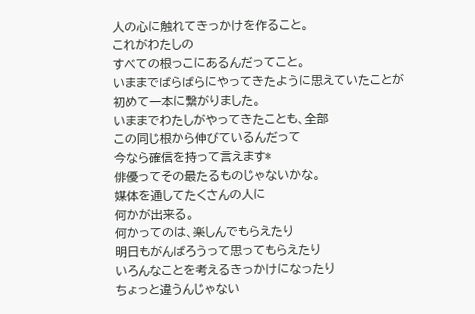人の心に触れてきっかけを作ること。
これがわたしの
すべての根っこにあるんだってこと。
いままでばらばらにやってきたように思えていたことが
初めて一本に繋がりました。
いままでわたしがやってきたことも、全部
この同じ根から伸びているんだって
今なら確信を持って言えます*
俳優ってその最たるものじゃないかな。
媒体を通してたくさんの人に
何かが出来る。
何かってのは、楽しんでもらえたり
明日もがんばろうって思ってもらえたり
いろんなことを考えるきっかけになったり
ちょっと違うんじゃない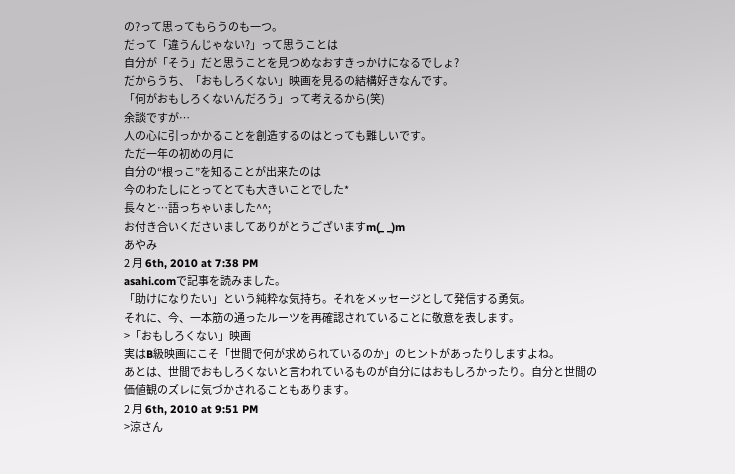の?って思ってもらうのも一つ。
だって「違うんじゃない?」って思うことは
自分が「そう」だと思うことを見つめなおすきっかけになるでしょ?
だからうち、「おもしろくない」映画を見るの結構好きなんです。
「何がおもしろくないんだろう」って考えるから(笑)
余談ですが…
人の心に引っかかることを創造するのはとっても難しいです。
ただ一年の初めの月に
自分の“根っこ”を知ることが出来たのは
今のわたしにとってとても大きいことでした*
長々と…語っちゃいました^^;
お付き合いくださいましてありがとうございますm(_ _)m
あやみ
2 月 6th, 2010 at 7:38 PM
asahi.comで記事を読みました。
「助けになりたい」という純粋な気持ち。それをメッセージとして発信する勇気。
それに、今、一本筋の通ったルーツを再確認されていることに敬意を表します。
>「おもしろくない」映画
実はB級映画にこそ「世間で何が求められているのか」のヒントがあったりしますよね。
あとは、世間でおもしろくないと言われているものが自分にはおもしろかったり。自分と世間の価値観のズレに気づかされることもあります。
2 月 6th, 2010 at 9:51 PM
>涼さん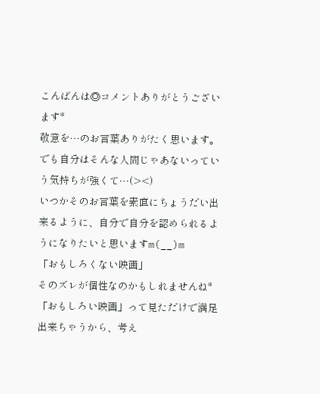こんばんは◎コメントありがとうございます*
敬意を…のお言葉ありがたく思います。でも自分はそんな人間じゃあないっていう気持ちが強くて…(><)
いつかそのお言葉を素直にちょうだい出来るように、自分で自分を認められるようになりたいと思いますm(__)m
「おもしろくない映画」
そのズレが個性なのかもしれませんね*
「おもしろい映画」って見ただけで満足出来ちゃうから、考え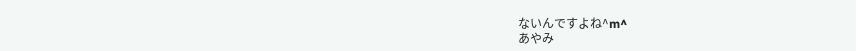ないんですよね^m^
あやみ